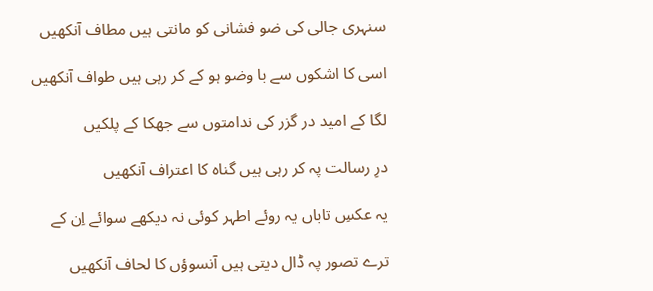سنہری جالی کی ضو فشانی کو مانتی ہیں مطاف آنکھیں

اسی کا اشکوں سے با وضو ہو کے کر رہی ہیں طواف آنکھیں

لگا کے امید در گزر کی ندامتوں سے جھکا کے پلکیں

درِ رسالت پہ کر رہی ہیں گناہ کا اعتراف آنکھیں

یہ عکسِ تاباں یہ روئے اطہر کوئی نہ دیکھے سوائے اِن کے

ترے تصور پہ ڈال دیتی ہیں آنسوؤں کا لحاف آنکھیں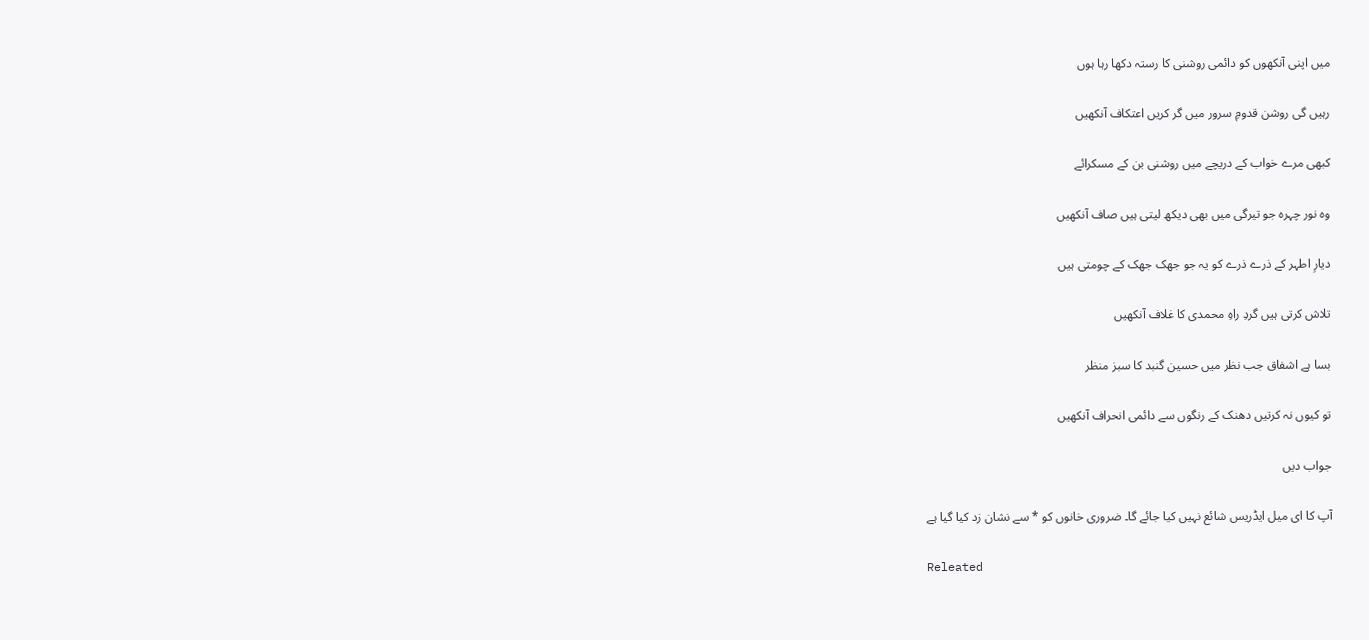میں اپنی آنکھوں کو دائمی روشنی کا رستہ دکھا رہا ہوں

رہیں گی روشن قدومِ سرور میں گر کریں اعتکاف آنکھیں

کبھی مرے خواب کے دریچے میں روشنی بن کے مسکرائے

وہ نور چہرہ جو تیرگی میں بھی دیکھ لیتی ہیں صاف آنکھیں

دیارِ اطہر کے ذرے ذرے کو یہ جو جھک جھک کے چومتی ہیں

تلاش کرتی ہیں گردِ راہِ محمدی کا غلاف آنکھیں

بسا ہے اشفاق جب نظر میں حسین گنبد کا سبز منظر

تو کیوں نہ کرتیں دھنک کے رنگوں سے دائمی انحراف آنکھیں

جواب دیں

آپ کا ای میل ایڈریس شائع نہیں کیا جائے گا۔ ضروری خانوں کو * سے نشان زد کیا گیا ہے

Releated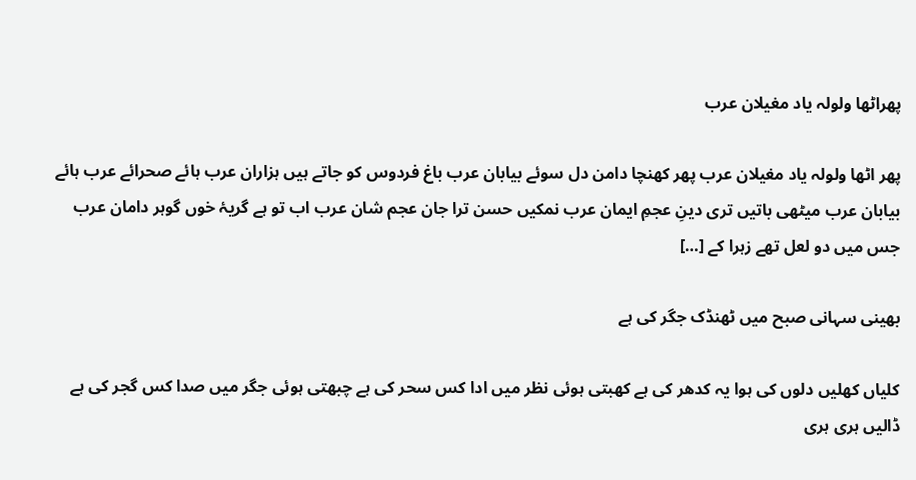پھراٹھا ولولہ یاد مغیلان عرب

پھر اٹھا ولولہ یاد مغیلان عرب پھر کھنچا دامن دل سوئے بیابان عرب باغ فردوس کو جاتے ہیں ہزاران عرب ہائے صحرائے عرب ہائے بیابان عرب میٹھی باتیں تری دینِ عجمِ ایمان عرب نمکیں حسن ترا جان عجم شان عرب اب تو ہے گریۂ خوں گوہر دامان عرب جس میں دو لعل تھے زہرا کے […]

بھینی سہانی صبح میں ٹھنڈک جگر کی ہے

کلیاں کھلیں دلوں کی ہوا یہ کدھر کی ہے کھبتی ہوئی نظر میں ادا کس سحر کی ہے چبھتی ہوئی جگر میں صدا کس گجر کی ہے ڈالیں ہری ہری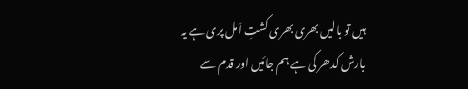ہیں تو بالیں بھری بھری کشتِ اَمل پری ہے یہ بارش کدھر کی ہے ہم جائیں اور قدم سے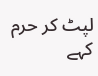لپٹ کر حرم کہے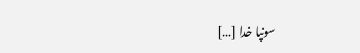سونپا خدا […]